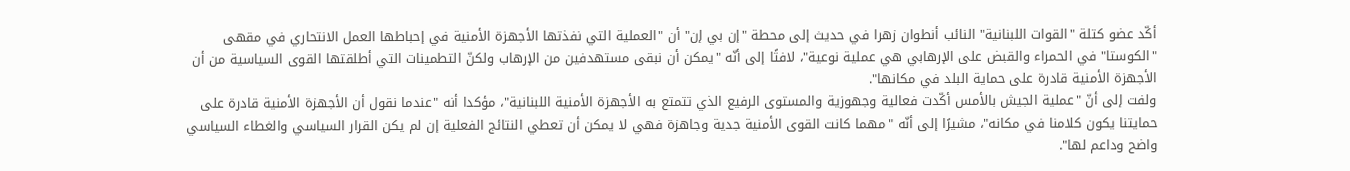أكّد عضو كتلة "القوات اللبنانية" النائب أنطوان زهرا في حديث إلى محطة "إن بي إن" أن "العملية التي نفذتها الأجهزة الأمنية في إحباطها العمل الانتحاري في مقهى "الكوستا" في الحمراء والقبض على الإرهابي هي عملية نوعية"، لافتًا إلى أنّه "يمكن أن نبقى مستهدفين من الإرهاب ولكنّ التطمينات التي أطلقتها القوى السياسية من أن الأجهزة الأمنية قادرة على حماية البلد في مكانها".
ولفت إلى أنّ "عملية الجيش بالأمس أكّدت فعالية وجهوزية والمستوى الرفيع الذي تتمتع به الأجهزة الأمنية اللبنانية"، مؤكدا أنه "عندما نقول أن الأجهزة الأمنية قادرة على حمايتنا يكون كلامنا في مكانه"، مشيرًا إلى أنّه "مهما كانت القوى الأمنية جدية وجاهزة فهي لا يمكن أن تعطي النتائج الفعلية إن لم يكن القرار السياسي والغطاء السياسي واضح وداعم لها".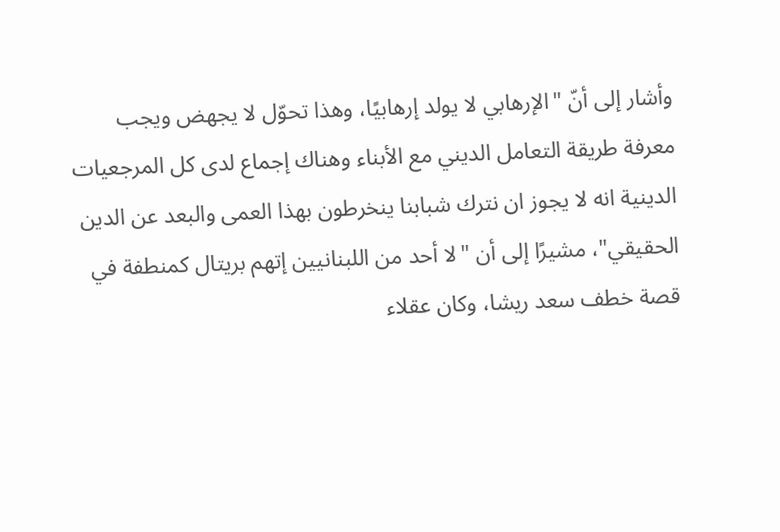وأشار إلى أنّ "الإرهابي لا يولد إرهابيًا، وهذا تحوّل لا يجهض ويجب معرفة طريقة التعامل الديني مع الأبناء وهناك إجماع لدى كل المرجعيات الدينية انه لا يجوز ان نترك شبابنا ينخرطون بهذا العمى والبعد عن الدين الحقيقي"، مشيرًا إلى أن "لا أحد من اللبنانيين إتهم بريتال كمنطفة في قصة خطف سعد ريشا، وكان عقلاء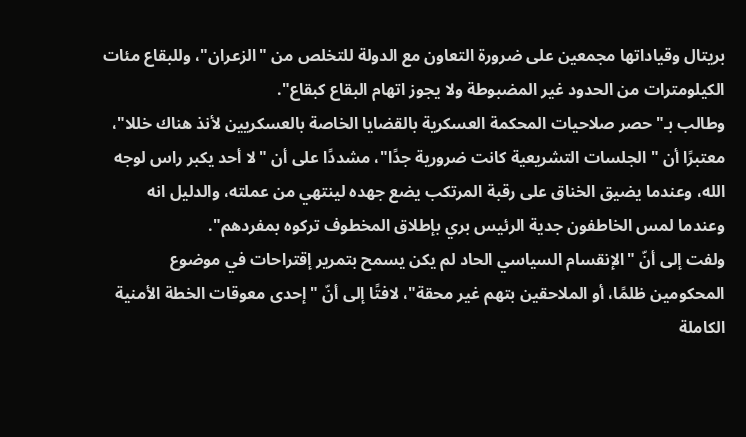بريتال وقياداتها مجمعين على ضرورة التعاون مع الدولة للتخلص من "الزعران"، وللبقاع مئات الكيلومترات من الحدود غير المضبوطة ولا يجوز اتهام البقاع كبقاع".
وطالب بـ"حصر صلاحيات المحكمة العسكرية بالقضايا الخاصة بالعسكريين لأنذ هناك خللا"، معتبرًا أن "الجلسات التشريعية كانت ضرورية جدًا"، مشددًا على أن "لا أحد يكبر راس لوجه الله، وعندما يضيق الخناق على رقبة المرتكب يضع جهده لينتهي من عملته، والدليل انه وعندما لمس الخاطفون جدية الرئيس بري بإطلاق المخطوف تركوه بمفردهم".
ولفت إلى أنّ "الإنقسام السياسي الحاد لم يكن يسمح بتمرير إقتراحات في موضوع المحكومين ظلمًا، أو الملاحقين بتهم غير محقة"، لافتًا إلى أنّ "إحدى معوقات الخطة الأمنية الكاملة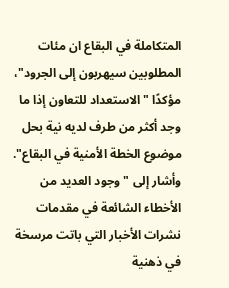المتكاملة في البقاع ان مئات المطلوبين سيهربون إلى الجرود"، مؤكدًا "الاستعداد للتعاون إذا ما وجد أكثر من طرف لديه نية بحل موضوع الخطة الأمنية في البقاع".
وأشار إلى "وجود العديد من الأخطاء الشائعة في مقدمات نشرات الأخبار التي باتت مرسخة في ذهنية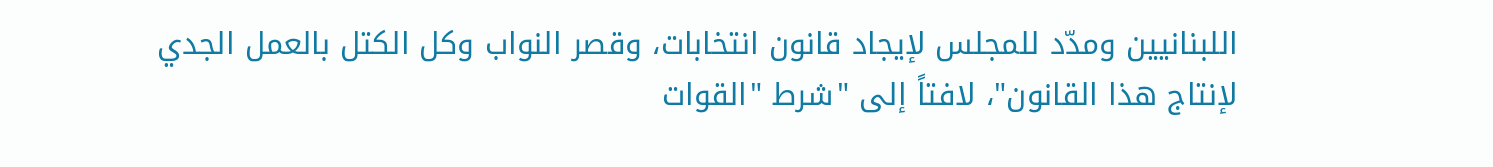اللبنانيين ومدّد للمجلس لإيجاد قانون انتخابات، وقصر النواب وكل الكتل بالعمل الجدي لإنتاج هذا القانون"، لافتاً إلى "شرط "القوات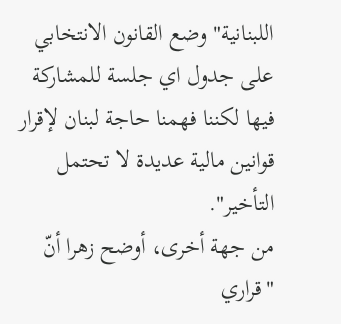اللبنانية" وضع القانون الانتخابي على جدول اي جلسة للمشاركة فيها لكننا فهمنا حاجة لبنان لإقرار قوانين مالية عديدة لا تحتمل التأخير".
من جهة أخرى، أوضح زهرا أنّ "قراري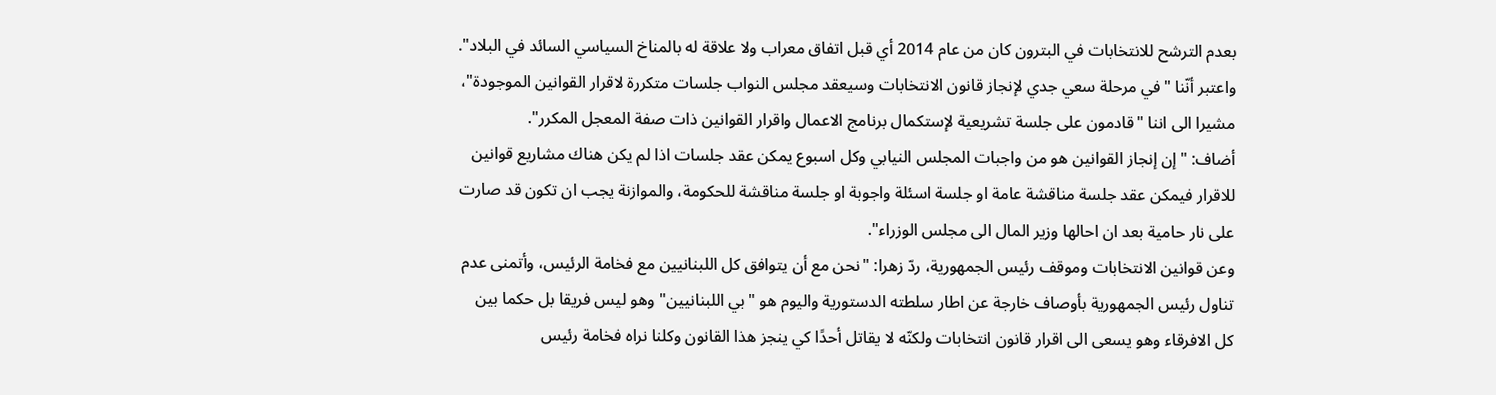بعدم الترشح للانتخابات في البترون كان من عام 2014 أي قبل اتفاق معراب ولا علاقة له بالمناخ السياسي السائد في البلاد".
واعتبر أنّنا "في مرحلة سعي جدي لإنجاز قانون الانتخابات وسيعقد مجلس النواب جلسات متكررة لاقرار القوانين الموجودة"، مشيرا الى اننا "قادمون على جلسة تشريعية لإستكمال برنامج الاعمال واقرار القوانين ذات صفة المعجل المكرر".
أضاف: "إن إنجاز القوانين هو من واجبات المجلس النيابي وكل اسبوع يمكن عقد جلسات اذا لم يكن هناك مشاريع قوانين للاقرار فيمكن عقد جلسة مناقشة عامة او جلسة اسئلة واجوبة او جلسة مناقشة للحكومة، والموازنة يجب ان تكون قد صارت على نار حامية بعد ان احالها وزير المال الى مجلس الوزراء".
وعن قوانين الانتخابات وموقف رئيس الجمهورية، ردّ زهرا: "نحن مع أن يتوافق كل اللبنانيين مع فخامة الرئيس، وأتمنى عدم تناول رئيس الجمهورية بأوصاف خارجة عن اطار سلطته الدستورية واليوم هو "بي اللبنانيين" وهو ليس فريقا بل حكما بين كل الافرقاء وهو يسعى الى اقرار قانون انتخابات ولكنّه لا يقاتل أحدًا كي ينجز هذا القانون وكلنا نراه فخامة رئيس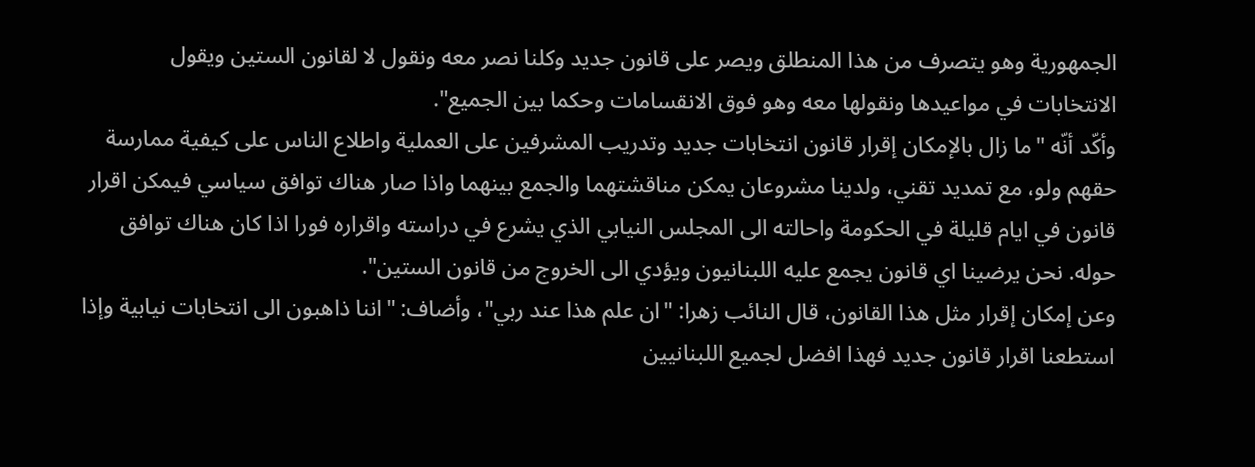الجمهورية وهو يتصرف من هذا المنطلق ويصر على قانون جديد وكلنا نصر معه ونقول لا لقانون الستين ويقول الانتخابات في مواعيدها ونقولها معه وهو فوق الانقسامات وحكما بين الجميع".
وأكّد أنّه "ما زال بالإمكان إقرار قانون انتخابات جديد وتدريب المشرفين على العملية واطلاع الناس على كيفية ممارسة حقهم ولو، مع تمديد تقني، ولدينا مشروعان يمكن مناقشتهما والجمع بينهما واذا صار هناك توافق سياسي فيمكن اقرار قانون في ايام قليلة في الحكومة واحالته الى المجلس النيابي الذي يشرع في دراسته واقراره فورا اذا كان هناك توافق حوله. نحن يرضينا اي قانون يجمع عليه اللبنانيون ويؤدي الى الخروج من قانون الستين".
وعن إمكان إقرار مثل هذا القانون، قال النائب زهرا: "ان علم هذا عند ربي"، وأضاف: "اننا ذاهبون الى انتخابات نيابية وإذا استطعنا اقرار قانون جديد فهذا افضل لجميع اللبنانيين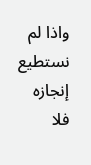واذا لم نستطيع إنجازه فلا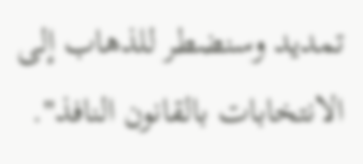تمديد وسنضطر للذهاب إلى الانتخابات بالقانون النافذ".